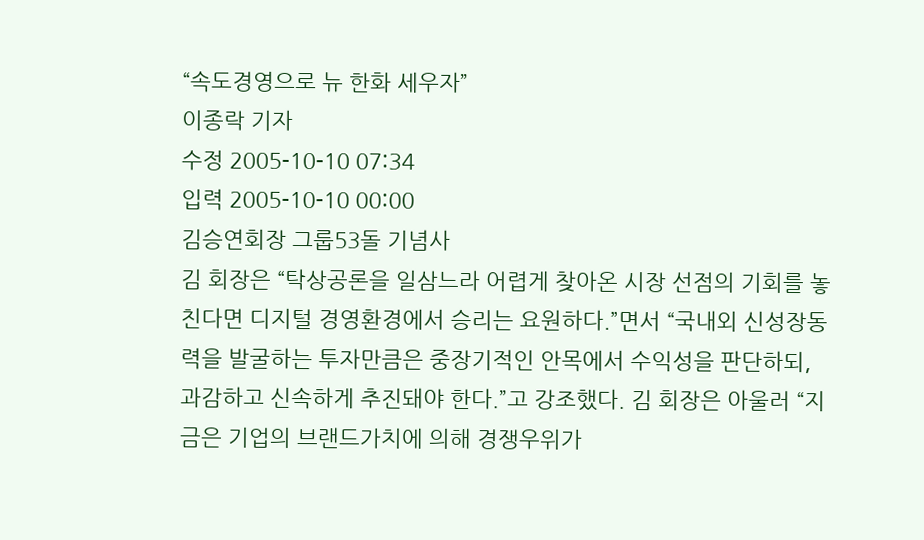“속도경영으로 뉴 한화 세우자”
이종락 기자
수정 2005-10-10 07:34
입력 2005-10-10 00:00
김승연회장 그룹53돌 기념사
김 회장은 “탁상공론을 일삼느라 어렵게 찾아온 시장 선점의 기회를 놓친다면 디지털 경영환경에서 승리는 요원하다.”면서 “국내외 신성장동력을 발굴하는 투자만큼은 중장기적인 안목에서 수익성을 판단하되, 과감하고 신속하게 추진돼야 한다.”고 강조했다. 김 회장은 아울러 “지금은 기업의 브랜드가치에 의해 경쟁우위가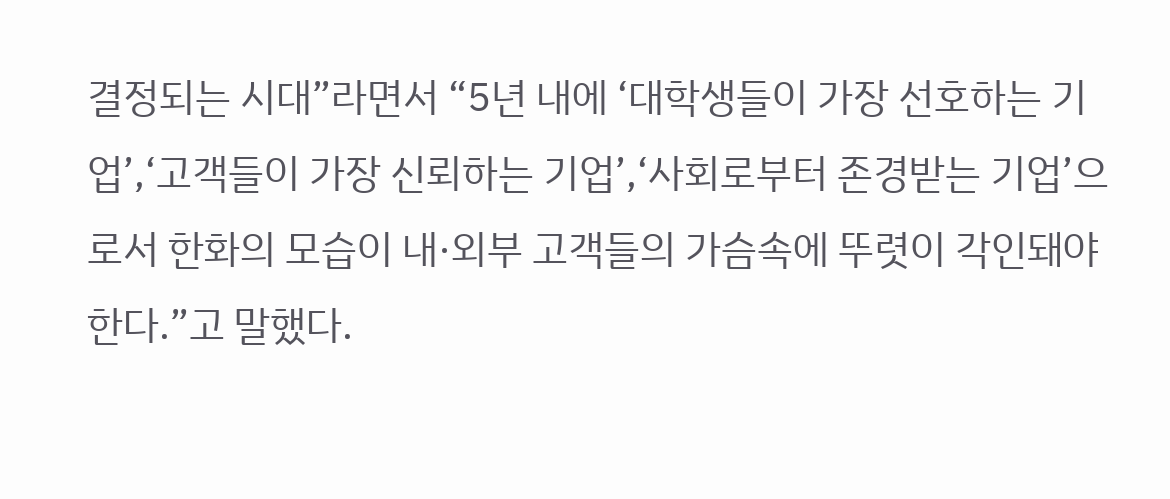결정되는 시대”라면서 “5년 내에 ‘대학생들이 가장 선호하는 기업’,‘고객들이 가장 신뢰하는 기업’,‘사회로부터 존경받는 기업’으로서 한화의 모습이 내·외부 고객들의 가슴속에 뚜렷이 각인돼야 한다.”고 말했다.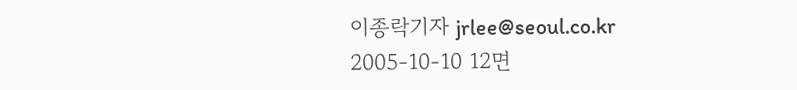이종락기자 jrlee@seoul.co.kr
2005-10-10 12면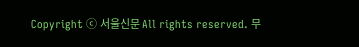Copyright ⓒ 서울신문 All rights reserved. 무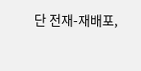단 전재-재배포,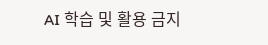AI 학습 및 활용 금지